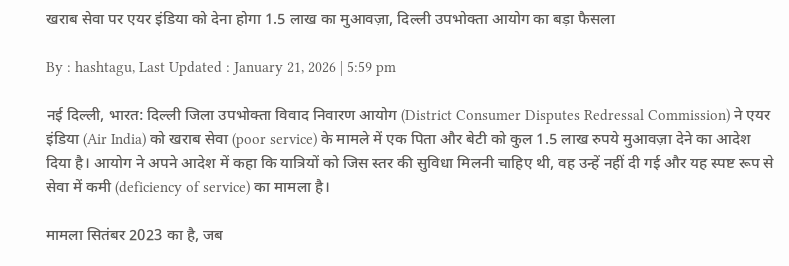खराब सेवा पर एयर इंडिया को देना होगा 1.5 लाख का मुआवज़ा, दिल्ली उपभोक्ता आयोग का बड़ा फैसला

By : hashtagu, Last Updated : January 21, 2026 | 5:59 pm

नई दिल्ली, भारत: दिल्ली जिला उपभोक्ता विवाद निवारण आयोग (District Consumer Disputes Redressal Commission) ने एयर इंडिया (Air India) को खराब सेवा (poor service) के मामले में एक पिता और बेटी को कुल 1.5 लाख रुपये मुआवज़ा देने का आदेश दिया है। आयोग ने अपने आदेश में कहा कि यात्रियों को जिस स्तर की सुविधा मिलनी चाहिए थी, वह उन्हें नहीं दी गई और यह स्पष्ट रूप से सेवा में कमी (deficiency of service) का मामला है।

मामला सितंबर 2023 का है, जब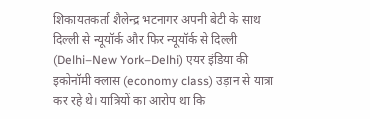शिकायतकर्ता शैलेन्द्र भटनागर अपनी बेटी के साथ दिल्ली से न्यूयॉर्क और फिर न्यूयॉर्क से दिल्ली (Delhi–New York–Delhi) एयर इंडिया की इकोनॉमी क्लास (economy class) उड़ान से यात्रा कर रहे थे। यात्रियों का आरोप था कि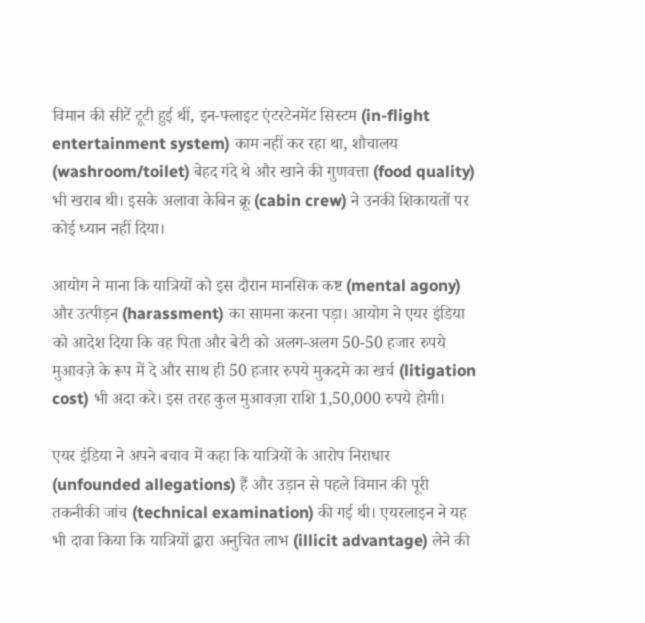विमान की सीटें टूटी हुई थीं, इन-फ्लाइट एंटरटेनमेंट सिस्टम (in-flight entertainment system) काम नहीं कर रहा था, शौचालय (washroom/toilet) बेहद गंदे थे और खाने की गुणवत्ता (food quality) भी खराब थी। इसके अलावा केबिन क्रू (cabin crew) ने उनकी शिकायतों पर कोई ध्यान नहीं दिया।

आयोग ने माना कि यात्रियों को इस दौरान मानसिक कष्ट (mental agony) और उत्पीड़न (harassment) का सामना करना पड़ा। आयोग ने एयर इंडिया को आदेश दिया कि वह पिता और बेटी को अलग-अलग 50-50 हजार रुपये मुआवज़े के रूप में दे और साथ ही 50 हजार रुपये मुकदमे का खर्च (litigation cost) भी अदा करे। इस तरह कुल मुआवज़ा राशि 1,50,000 रुपये होगी।

एयर इंडिया ने अपने बचाव में कहा कि यात्रियों के आरोप निराधार (unfounded allegations) हैं और उड़ान से पहले विमान की पूरी तकनीकी जांच (technical examination) की गई थी। एयरलाइन ने यह भी दावा किया कि यात्रियों द्वारा अनुचित लाभ (illicit advantage) लेने की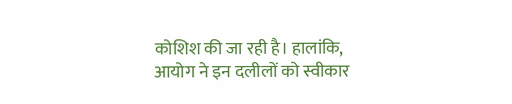कोशिश की जा रही है। हालांकि, आयोग ने इन दलीलों को स्वीकार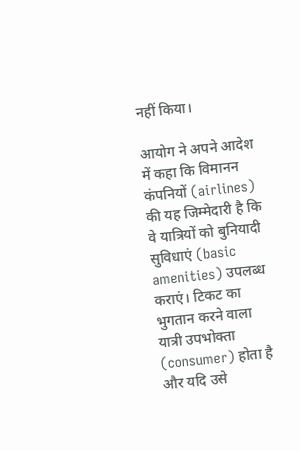नहीं किया।

आयोग ने अपने आदेश में कहा कि विमानन कंपनियों (airlines) की यह जिम्मेदारी है कि वे यात्रियों को बुनियादी सुविधाएं (basic amenities) उपलब्ध कराएं। टिकट का भुगतान करने वाला यात्री उपभोक्ता (consumer) होता है और यदि उसे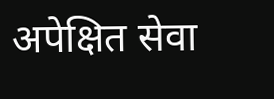अपेक्षित सेवा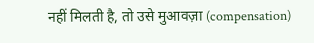नहीं मिलती है, तो उसे मुआवज़ा (compensation)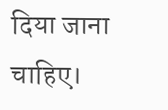दिया जाना चाहिए।